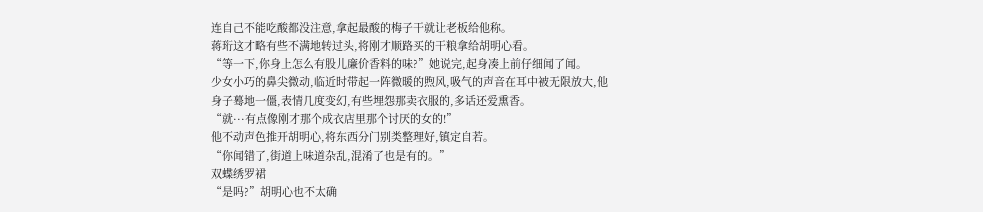连自己不能吃酸都没注意,拿起最酸的梅子干就让老板给他称。
蒋珩这才略有些不满地转过头,将刚才顺路买的干粮拿给胡明心看。
“等一下,你身上怎么有股儿廉价香料的味?”她说完,起身凑上前仔细闻了闻。
少女小巧的鼻尖微动,临近时带起一阵微暖的煦风,吸气的声音在耳中被无限放大,他身子蓦地一僵,表情几度变幻,有些埋怨那卖衣服的,多话还爱熏香。
“就···有点像刚才那个成衣店里那个讨厌的女的!”
他不动声色推开胡明心,将东西分门别类整理好,镇定自若。
“你闻错了,街道上味道杂乱,混淆了也是有的。”
双蝶绣罗裙
“是吗?”胡明心也不太确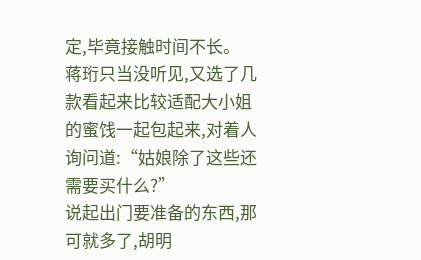定,毕竟接触时间不长。
蒋珩只当没听见,又选了几款看起来比较适配大小姐的蜜饯一起包起来,对着人询问道:“姑娘除了这些还需要买什么?”
说起出门要准备的东西,那可就多了,胡明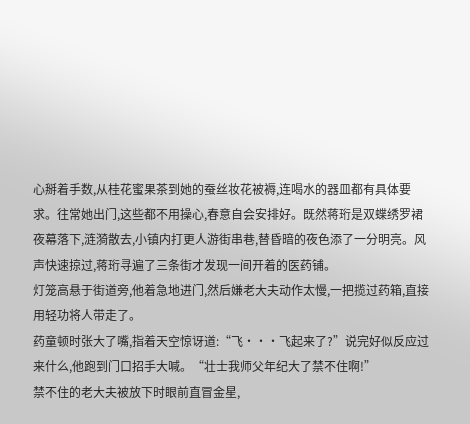心掰着手数,从桂花蜜果茶到她的蚕丝妆花被褥,连喝水的器皿都有具体要求。往常她出门,这些都不用操心,春意自会安排好。既然蒋珩是双蝶绣罗裙
夜幕落下,涟漪散去,小镇内打更人游街串巷,替昏暗的夜色添了一分明亮。风声快速掠过,蒋珩寻遍了三条街才发现一间开着的医药铺。
灯笼高悬于街道旁,他着急地进门,然后嫌老大夫动作太慢,一把揽过药箱,直接用轻功将人带走了。
药童顿时张大了嘴,指着天空惊讶道:“飞···飞起来了?”说完好似反应过来什么,他跑到门口招手大喊。“壮士我师父年纪大了禁不住啊!”
禁不住的老大夫被放下时眼前直冒金星,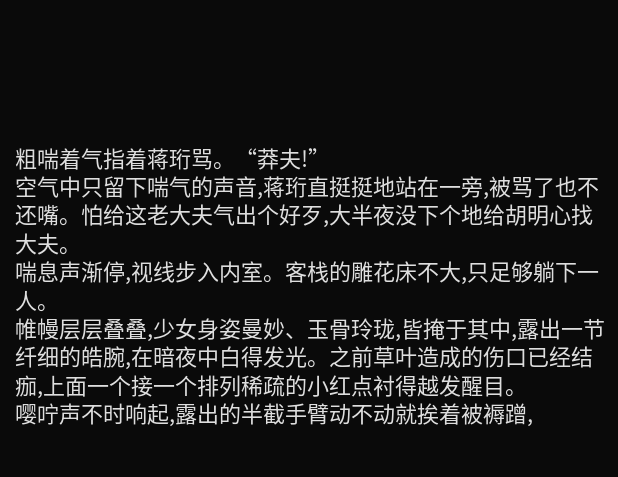粗喘着气指着蒋珩骂。“莽夫!”
空气中只留下喘气的声音,蒋珩直挺挺地站在一旁,被骂了也不还嘴。怕给这老大夫气出个好歹,大半夜没下个地给胡明心找大夫。
喘息声渐停,视线步入内室。客栈的雕花床不大,只足够躺下一人。
帷幔层层叠叠,少女身姿曼妙、玉骨玲珑,皆掩于其中,露出一节纤细的皓腕,在暗夜中白得发光。之前草叶造成的伤口已经结痂,上面一个接一个排列稀疏的小红点衬得越发醒目。
嘤咛声不时响起,露出的半截手臂动不动就挨着被褥蹭,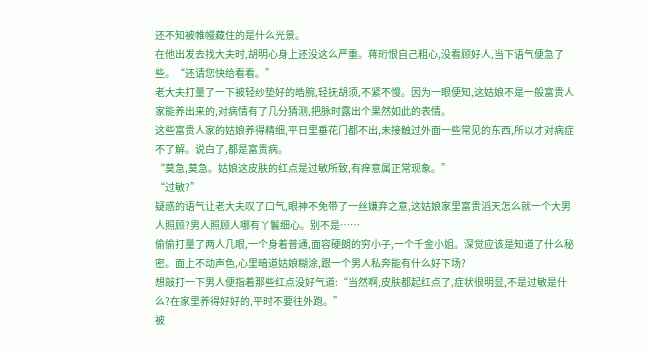还不知被帷幔藏住的是什么光景。
在他出发去找大夫时,胡明心身上还没这么严重。蒋珩恨自己粗心,没看顾好人,当下语气便急了些。“还请您快给看看。”
老大夫打量了一下被轻纱垫好的皓腕,轻抚胡须,不紧不慢。因为一眼便知,这姑娘不是一般富贵人家能养出来的,对病情有了几分猜测,把脉时露出个果然如此的表情。
这些富贵人家的姑娘养得精细,平日里垂花门都不出,未接触过外面一些常见的东西,所以才对病症不了解。说白了,都是富贵病。
“莫急,莫急。姑娘这皮肤的红点是过敏所致,有痒意属正常现象。”
“过敏?”
疑惑的语气让老大夫叹了口气,眼神不免带了一丝嫌弃之意,这姑娘家里富贵滔天怎么就一个大男人照顾?男人照顾人哪有丫鬟细心。别不是……
偷偷打量了两人几眼,一个身着普通,面容硬朗的穷小子,一个千金小姐。深觉应该是知道了什么秘密。面上不动声色,心里暗道姑娘糊涂,跟一个男人私奔能有什么好下场?
想敲打一下男人便指着那些红点没好气道:“当然啊,皮肤都起红点了,症状很明显,不是过敏是什么?在家里养得好好的,平时不要往外跑。”
被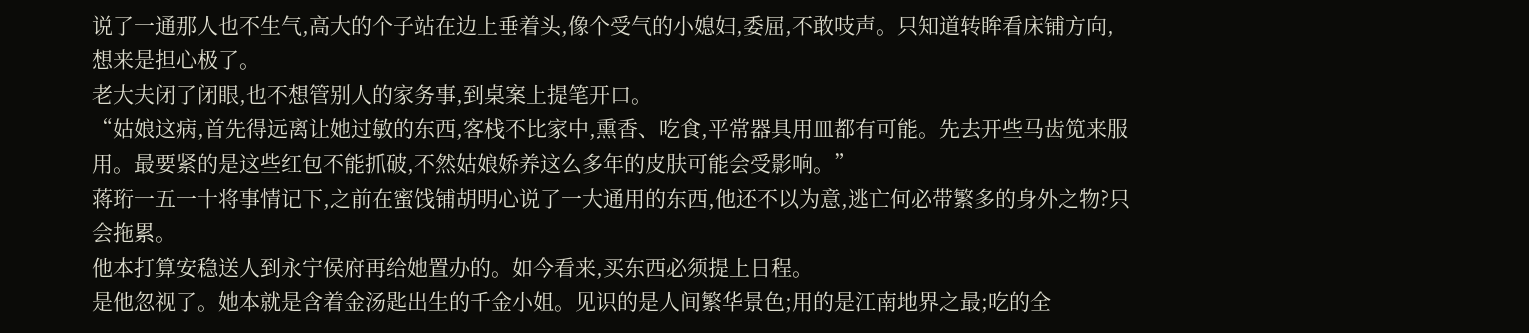说了一通那人也不生气,高大的个子站在边上垂着头,像个受气的小媳妇,委屈,不敢吱声。只知道转眸看床铺方向,想来是担心极了。
老大夫闭了闭眼,也不想管别人的家务事,到桌案上提笔开口。
“姑娘这病,首先得远离让她过敏的东西,客栈不比家中,熏香、吃食,平常器具用皿都有可能。先去开些马齿笕来服用。最要紧的是这些红包不能抓破,不然姑娘娇养这么多年的皮肤可能会受影响。”
蒋珩一五一十将事情记下,之前在蜜饯铺胡明心说了一大通用的东西,他还不以为意,逃亡何必带繁多的身外之物?只会拖累。
他本打算安稳送人到永宁侯府再给她置办的。如今看来,买东西必须提上日程。
是他忽视了。她本就是含着金汤匙出生的千金小姐。见识的是人间繁华景色;用的是江南地界之最;吃的全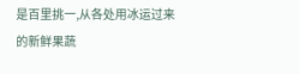是百里挑一,从各处用冰运过来的新鲜果蔬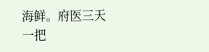海鲜。府医三天一把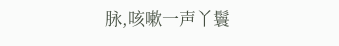脉,咳嗽一声丫鬟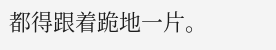都得跟着跪地一片。